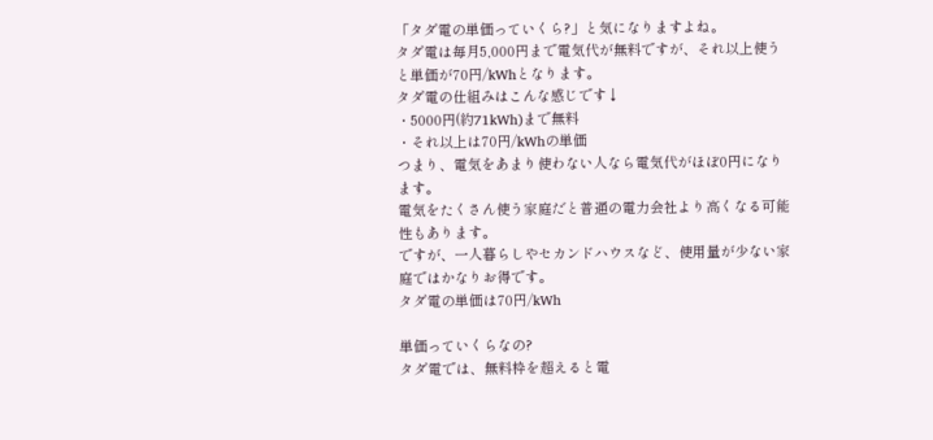「タダ電の単価っていくら?」と気になりますよね。
タダ電は毎月5,000円まで電気代が無料ですが、それ以上使うと単価が70円/kWhとなります。
タダ電の仕組みはこんな感じです↓
・5000円(約71kWh)まで無料
・それ以上は70円/kWhの単価
つまり、電気をあまり使わない人なら電気代がほぼ0円になります。
電気をたくさん使う家庭だと普通の電力会社より高くなる可能性もあります。
ですが、一人暮らしやセカンドハウスなど、使用量が少ない家庭ではかなりお得です。
タダ電の単価は70円/kWh

単価っていくらなの?
タダ電では、無料枠を超えると電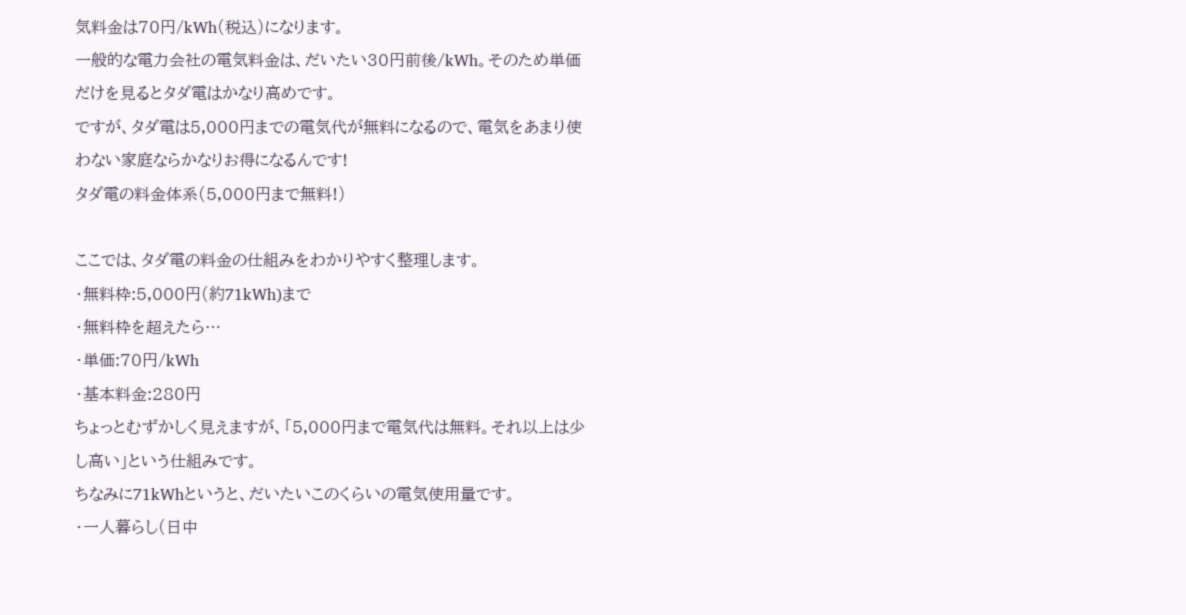気料金は70円/kWh(税込)になります。
一般的な電力会社の電気料金は、だいたい30円前後/kWh。そのため単価だけを見るとタダ電はかなり高めです。
ですが、タダ電は5,000円までの電気代が無料になるので、電気をあまり使わない家庭ならかなりお得になるんです!
タダ電の料金体系(5,000円まで無料!)

ここでは、タダ電の料金の仕組みをわかりやすく整理します。
・無料枠:5,000円(約71kWh)まで
・無料枠を超えたら…
・単価:70円/kWh
・基本料金:280円
ちょっとむずかしく見えますが、「5,000円まで電気代は無料。それ以上は少し高い」という仕組みです。
ちなみに71kWhというと、だいたいこのくらいの電気使用量です。
・一人暮らし(日中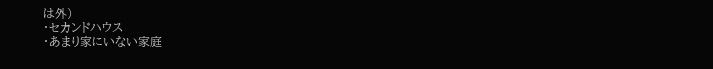は外)
・セカンドハウス
・あまり家にいない家庭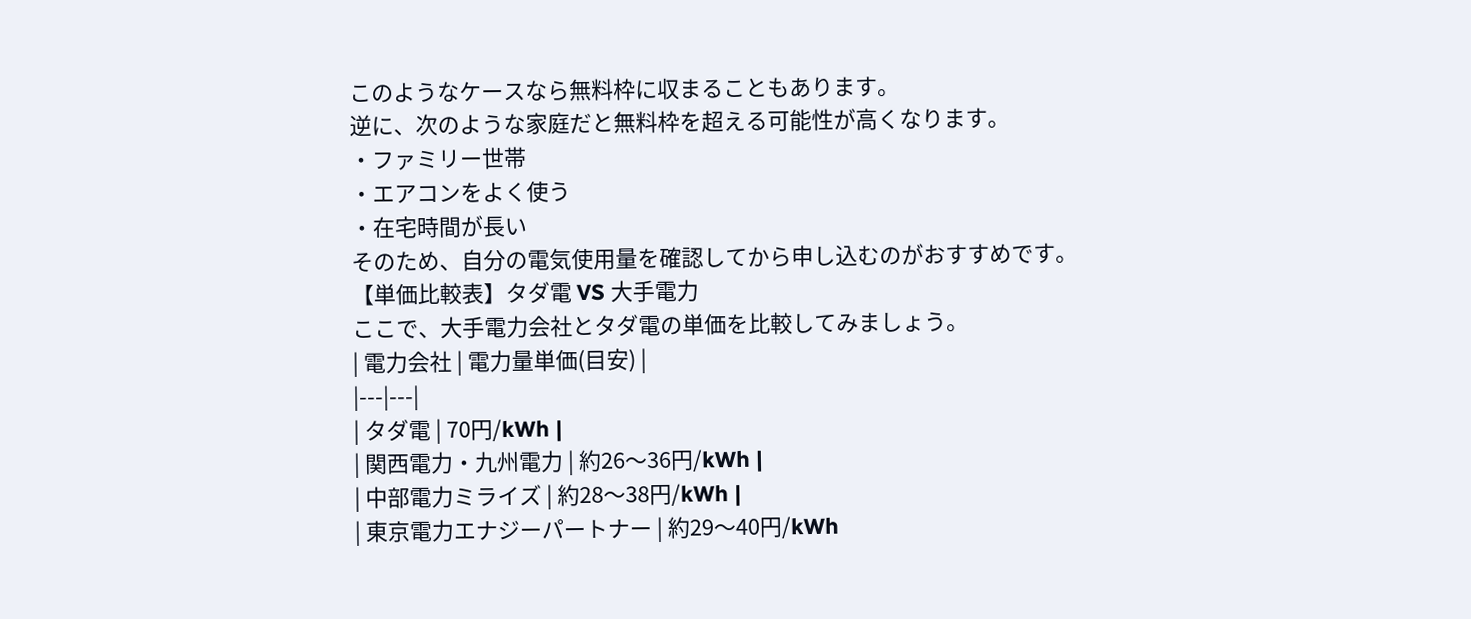このようなケースなら無料枠に収まることもあります。
逆に、次のような家庭だと無料枠を超える可能性が高くなります。
・ファミリー世帯
・エアコンをよく使う
・在宅時間が長い
そのため、自分の電気使用量を確認してから申し込むのがおすすめです。
【単価比較表】タダ電 VS 大手電力
ここで、大手電力会社とタダ電の単価を比較してみましょう。
| 電力会社 | 電力量単価(目安) |
|---|---|
| タダ電 | 70円/kWh |
| 関西電力・九州電力 | 約26〜36円/kWh |
| 中部電力ミライズ | 約28〜38円/kWh |
| 東京電力エナジーパートナー | 約29〜40円/kWh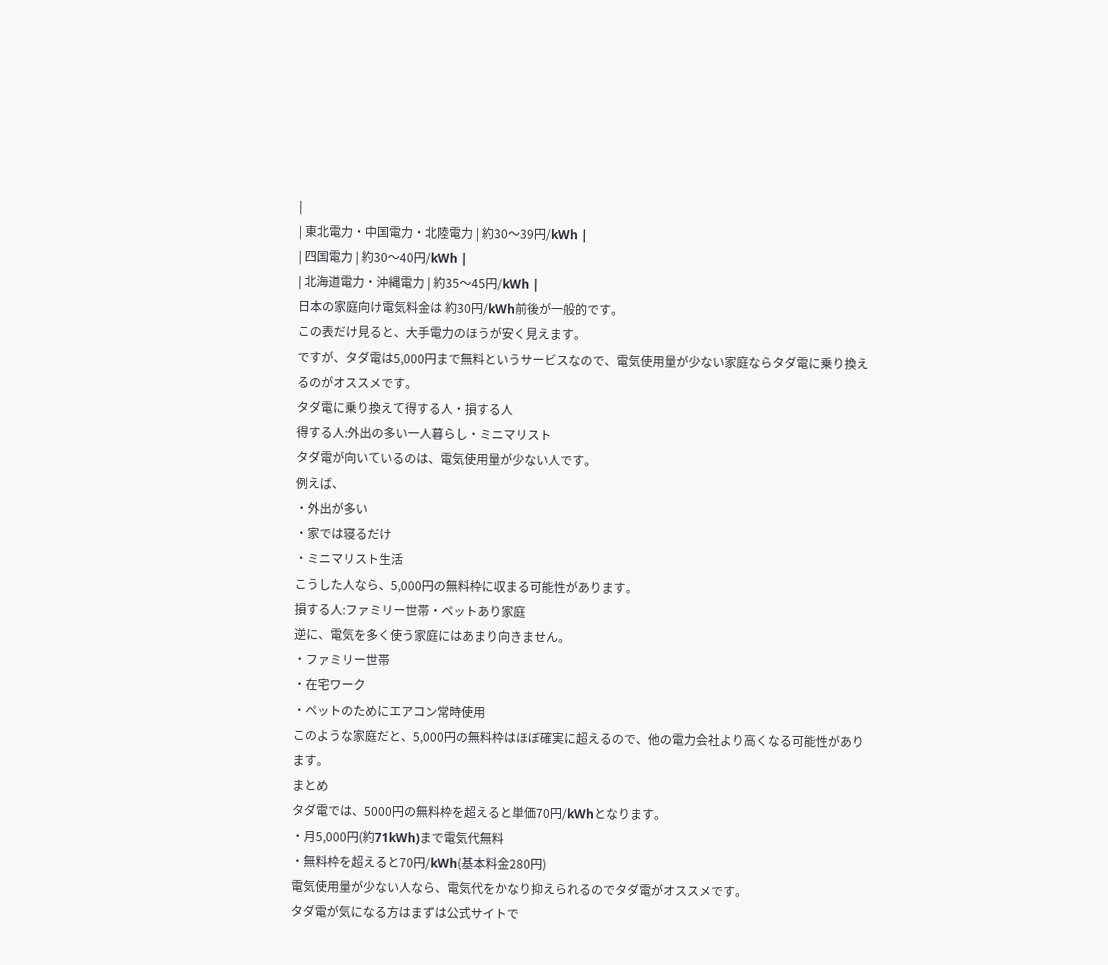|
| 東北電力・中国電力・北陸電力 | 約30〜39円/kWh |
| 四国電力 | 約30〜40円/kWh |
| 北海道電力・沖縄電力 | 約35〜45円/kWh |
日本の家庭向け電気料金は 約30円/kWh前後が一般的です。
この表だけ見ると、大手電力のほうが安く見えます。
ですが、タダ電は5,000円まで無料というサービスなので、電気使用量が少ない家庭ならタダ電に乗り換えるのがオススメです。
タダ電に乗り換えて得する人・損する人
得する人:外出の多い一人暮らし・ミニマリスト
タダ電が向いているのは、電気使用量が少ない人です。
例えば、
・外出が多い
・家では寝るだけ
・ミニマリスト生活
こうした人なら、5,000円の無料枠に収まる可能性があります。
損する人:ファミリー世帯・ペットあり家庭
逆に、電気を多く使う家庭にはあまり向きません。
・ファミリー世帯
・在宅ワーク
・ペットのためにエアコン常時使用
このような家庭だと、5,000円の無料枠はほぼ確実に超えるので、他の電力会社より高くなる可能性があります。
まとめ
タダ電では、5000円の無料枠を超えると単価70円/kWhとなります。
・月5,000円(約71kWh)まで電気代無料
・無料枠を超えると70円/kWh(基本料金280円)
電気使用量が少ない人なら、電気代をかなり抑えられるのでタダ電がオススメです。
タダ電が気になる方はまずは公式サイトで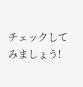チェックしてみましょう!